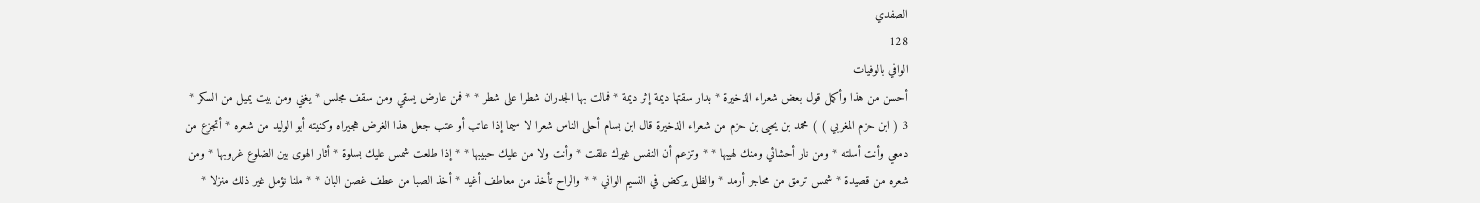الصفدي
128
الوافي بالوفيات
أحسن من هذا وأكمل قول بعض شعراء الذخيرة * بدار سقتها ديمة إثر ديمة * فمالت بها الجدران شطرا على شطر * * فمن عارض يسقي ومن سقف مجلس * يغني ومن بيت يميل من السكر * 3 ( ابن حزم المغربي ) ) محمد بن يحيى بن حزم من شعراء الذخيرة قال ابن بسام أحلى الناس شعرا لا سيما إذا عاتب أو عتب جعل هذا الغرض هجيراه وكنيته أبو الوليد من شعره * أتجزع من دمعي وأنت أسلته * ومن نار أحشائي ومنك لهيبها * * وتزعم أن النفس غيرك علقت * وأنت ولا من عليك حبيبها * * إذا طلعت شمس عليك بسلوة * أثار الهوى بين الضلوع غروبها * ومن شعره من قصيدة * شمس ترمق من محاجر أرمد * والظل يركض في النسيم الواني * * والراح تأخذ من معاطف أغيد * أخذ الصبا من عطف غصن البان * * ملنا نؤمل غير ذلك منزلا *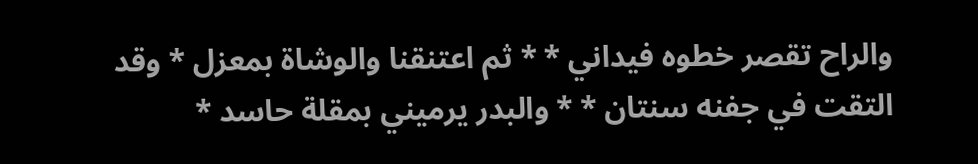والراح تقصر خطوه فيداني * * ثم اعتنقنا والوشاة بمعزل * وقد التقت في جفنه سنتان * * والبدر يرميني بمقلة حاسد *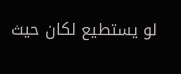لو يستطيع لكان حيث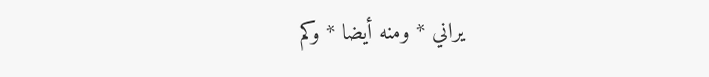يراني * ومنه أيضا * وكم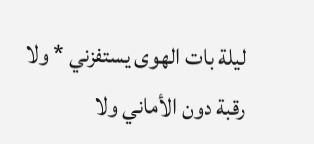ليلة بات الهوى يستفزني * ولا رقبة دون الأماني ولا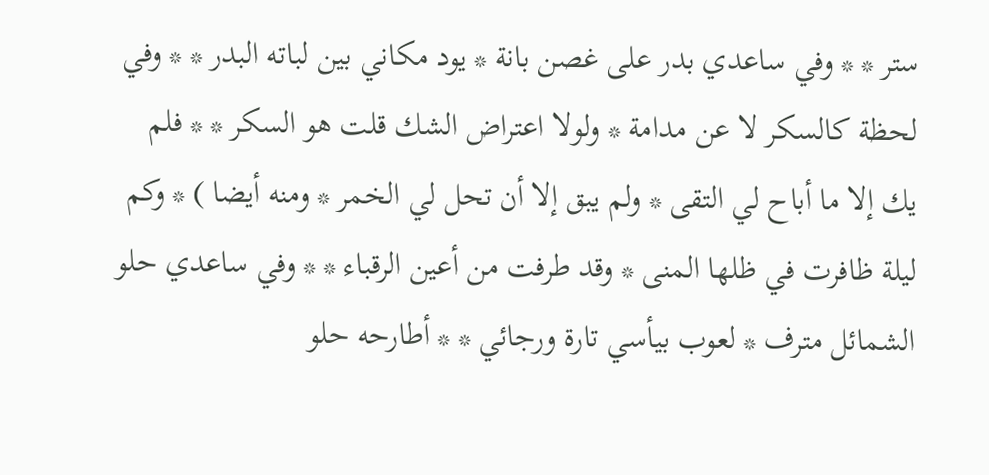ستر * * وفي ساعدي بدر على غصن بانة * يود مكاني بين لباته البدر * * وفي لحظة كالسكر لا عن مدامة * ولولا اعتراض الشك قلت هو السكر * * فلم يك إلا ما أباح لي التقى * ولم يبق إلا أن تحل لي الخمر * ومنه أيضا ) * وكم ليلة ظافرت في ظلها المنى * وقد طرفت من أعين الرقباء * * وفي ساعدي حلو الشمائل مترف * لعوب بيأسي تارة ورجائي * * أطارحه حلو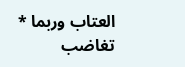العتاب وربما * تغاضب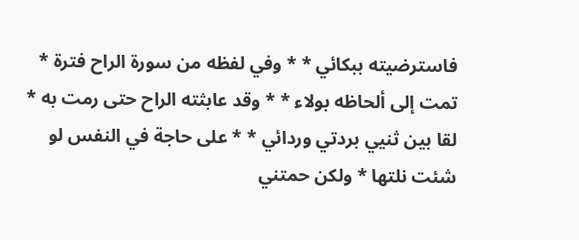فاسترضيته ببكائي * * وفي لفظه من سورة الراح فترة * تمت إلى ألحاظه بولاء * * وقد عابثته الراح حتى رمت به * لقا بين ثنيي بردتي وردائي * * على حاجة في النفس لو شئت نلتها * ولكن حمتني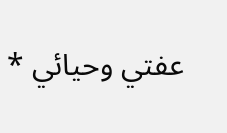عفتي وحيائي *